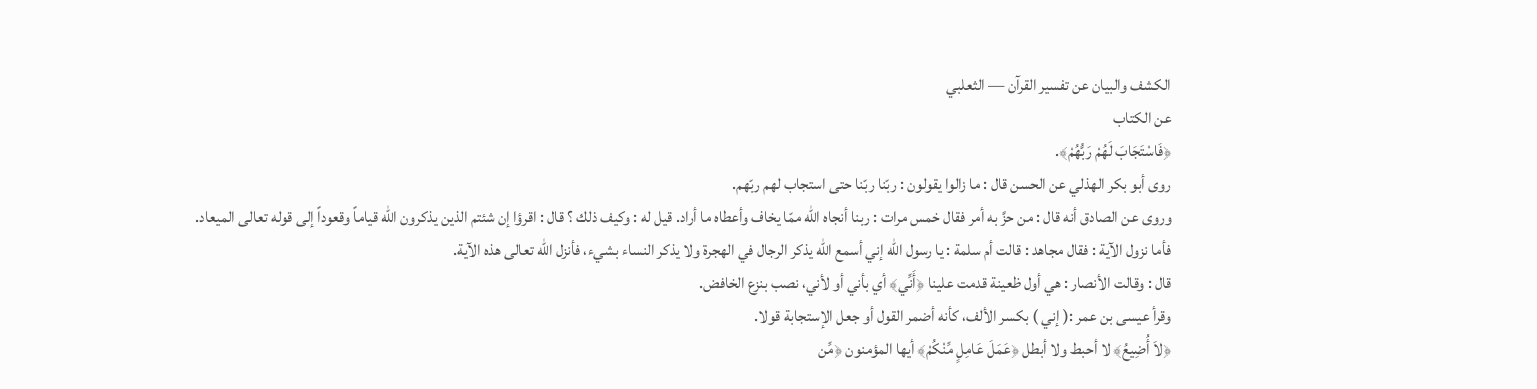الكشف والبيان عن تفسير القرآن — الثعلبي
عن الكتاب
﴿فَاسْتَجَابَ لَهُمْ رَبُّهُمْ﴾.
روى أبو بكر الهذلي عن الحسن قال : ما زالوا يقولون : ربّنا ربّنا حتى استجاب لهم ربّهم.
وروى عن الصادق أنه قال : من حزَّ به أمر فقال خمس مرات : ربنا أنجاه الله ممّا يخاف وأعطاه ما أراد. قيل له : وكيف ذلك ؟ قال : اقرؤا إن شئتم الذين يذكرون الله قياماً وقعوداً إلى قوله تعالى الميعاد.
فأما نزول الآية : فقال مجاهد : قالت أم سلمة : يا رسول الله إني أسمع الله يذكر الرجال في الهجرة ولا يذكر النساء بشيء، فأنزل الله تعالى هذه الآية.
قال : وقالت الأنصار : هي أول ظعينة قدمت علينا ﴿أَنِّي﴾ أي بأني أو لأني، نصب بنزع الخافض.
وقرأ عيسى بن عمر :( إني ) بكسر الألف، كأنه أضمر القول أو جعل الإستجابة قولا.
﴿لاَ أُضِيعُ﴾ لا أحبط ولا أبطل ﴿عَمَلَ عَامِلٍ مِّنْكُمْ﴾ أيها المؤمنون ﴿مِّن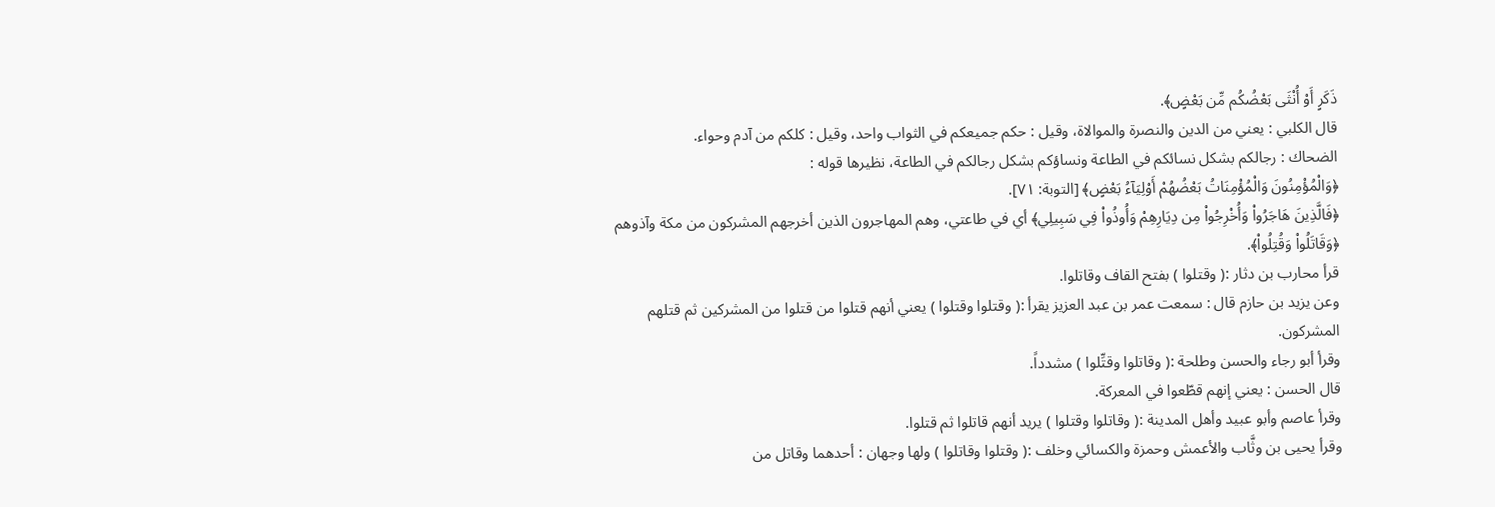ذَكَرٍ أَوْ أُنْثَى بَعْضُكُم مِّن بَعْضٍ﴾.
قال الكلبي : يعني من الدين والنصرة والموالاة، وقيل : حكم جميعكم في الثواب واحد، وقيل : كلكم من آدم وحواء.
الضحاك : رجالكم بشكل نسائكم في الطاعة ونساؤكم بشكل رجالكم في الطاعة، نظيرها قوله :
﴿وَالْمُؤْمِنُونَ وَالْمُؤْمِنَاتُ بَعْضُهُمْ أَوْلِيَآءُ بَعْضٍ﴾ [التوبة: ٧١].
﴿فَالَّذِينَ هَاجَرُواْ وَأُخْرِجُواْ مِن دِيَارِهِمْ وَأُوذُواْ فِي سَبِيلِي﴾ أي في طاعتي، وهم المهاجرون الذين أخرجهم المشركون من مكة وآذوهم ﴿وَقَاتَلُواْ وَقُتِلُواْ﴾.
قرأ محارب بن دثار :( وقتلوا ) بفتح القاف وقاتلوا.
وعن يزيد بن حازم قال : سمعت عمر بن عبد العزيز يقرأ :( وقتلوا وقتلوا ) يعني أنهم قتلوا من قتلوا من المشركين ثم قتلهم المشركون.
وقرأ أبو رجاء والحسن وطلحة :( وقاتلوا وقتِّلوا ) مشدداً.
قال الحسن : يعني إنهم قطّعوا في المعركة.
وقرأ عاصم وأبو عبيد وأهل المدينة :( وقاتلوا وقتلوا ) يريد أنهم قاتلوا ثم قتلوا.
وقرأ يحيى بن وثَّاب والأعمش وحمزة والكسائي وخلف :( وقتلوا وقاتلوا ) ولها وجهان : أحدهما وقاتل من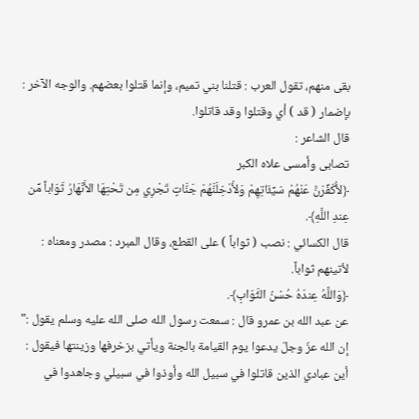بقى منهم، تقول العرب : قتلنا بني تميم، وإنما قتلوا بعضهم. والوجه الآخر : بإضمار ( قد ) أي وقتلوا وقد قاتلوا.
قال الشاعر :
تصابى وأمسى علاه الكبر
﴿لأُكَفِّرَنَّ عَنْهُمْ سَيِّئَاتِهِمْ وَلأُدْخِلَنَّهُمْ جَنَّاتٍ تَجْرِي مِن تَحْتِهَا الأَنْهَارُ ثَوَاباً مِّن عِندِ اللَّهِ﴾.
قال الكسائي : نصب ( ثواباً ) على القطع، وقال المبرد : مصدر ومعناه : لأتينهم ثواباً.
﴿وَاللَّهُ عِندَهُ حُسْنُ الثَّوَابِ﴾.
عن عبد الله بن عمرو قال : سمعت رسول الله صلى الله عليه وسلم يقول :" إن الله عزّ وجلّ يدعوا يوم القيامة بالجنة ويأتي بزخرفها وزينتها فيقول : أين عبادي الذين قاتلوا في سبيل الله وأوذوا في سبيلي وجاهدوا في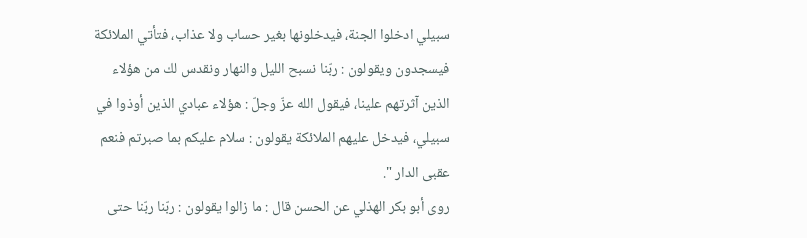سبيلي ادخلوا الجنة، فيدخلونها بغير حساب ولا عذاب، فتأتي الملائكة فيسجدون ويقولون : ربّنا نسبح الليل والنهار ونقدس لك من هؤلاء الذين آثرتهم علينا، فيقول الله عزّ وجلّ : هؤلاء عبادي الذين أوذوا في سبيلي، فيدخل عليهم الملائكة يقولون : سلام عليكم بما صبرتم فنعم عقبى الدار ".
روى أبو بكر الهذلي عن الحسن قال : ما زالوا يقولون : ربّنا ربّنا حتى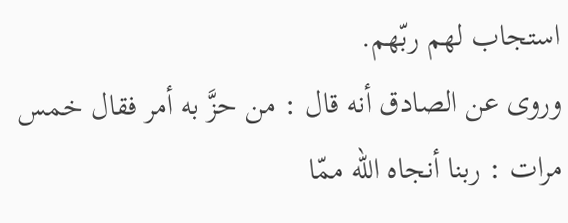استجاب لهم ربّهم.
وروى عن الصادق أنه قال : من حزَّ به أمر فقال خمس مرات : ربنا أنجاه الله ممّا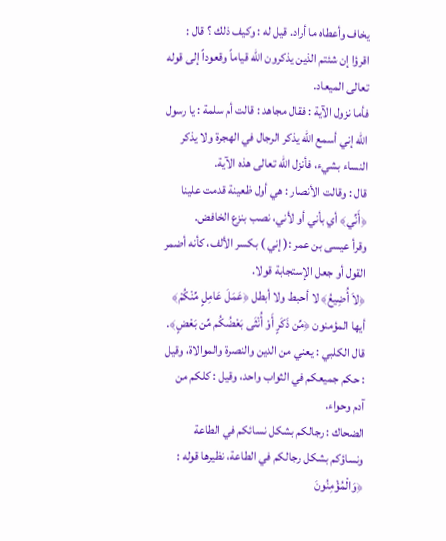يخاف وأعطاه ما أراد. قيل له : وكيف ذلك ؟ قال : اقرؤا إن شئتم الذين يذكرون الله قياماً وقعوداً إلى قوله تعالى الميعاد.
فأما نزول الآية : فقال مجاهد : قالت أم سلمة : يا رسول الله إني أسمع الله يذكر الرجال في الهجرة ولا يذكر النساء بشيء، فأنزل الله تعالى هذه الآية.
قال : وقالت الأنصار : هي أول ظعينة قدمت علينا ﴿أَنِّي﴾ أي بأني أو لأني، نصب بنزع الخافض.
وقرأ عيسى بن عمر :( إني ) بكسر الألف، كأنه أضمر القول أو جعل الإستجابة قولا.
﴿لاَ أُضِيعُ﴾ لا أحبط ولا أبطل ﴿عَمَلَ عَامِلٍ مِّنْكُمْ﴾ أيها المؤمنون ﴿مِّن ذَكَرٍ أَوْ أُنْثَى بَعْضُكُم مِّن بَعْضٍ﴾.
قال الكلبي : يعني من الدين والنصرة والموالاة، وقيل : حكم جميعكم في الثواب واحد، وقيل : كلكم من آدم وحواء.
الضحاك : رجالكم بشكل نسائكم في الطاعة ونساؤكم بشكل رجالكم في الطاعة، نظيرها قوله :
﴿وَالْمُؤْمِنُونَ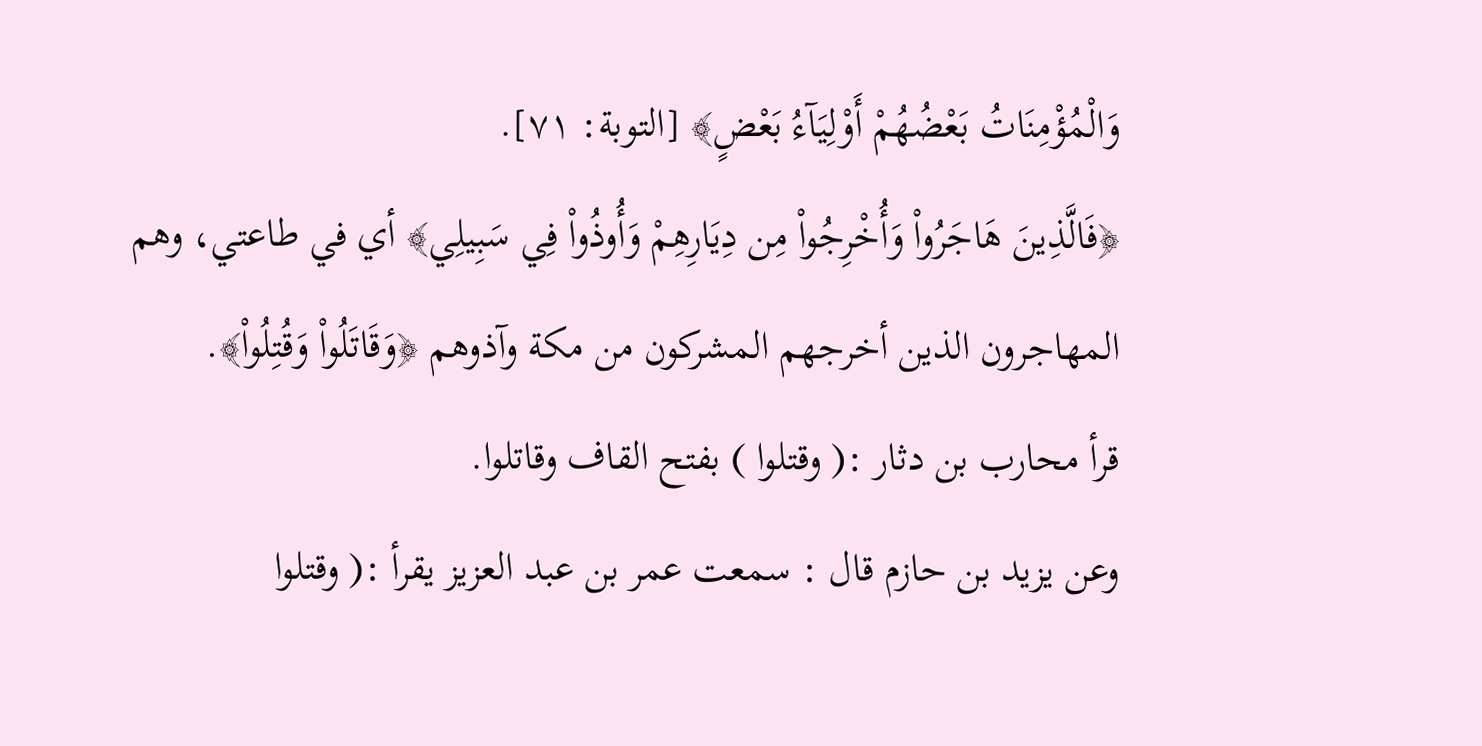وَالْمُؤْمِنَاتُ بَعْضُهُمْ أَوْلِيَآءُ بَعْضٍ﴾ [التوبة: ٧١].
﴿فَالَّذِينَ هَاجَرُواْ وَأُخْرِجُواْ مِن دِيَارِهِمْ وَأُوذُواْ فِي سَبِيلِي﴾ أي في طاعتي، وهم المهاجرون الذين أخرجهم المشركون من مكة وآذوهم ﴿وَقَاتَلُواْ وَقُتِلُواْ﴾.
قرأ محارب بن دثار :( وقتلوا ) بفتح القاف وقاتلوا.
وعن يزيد بن حازم قال : سمعت عمر بن عبد العزيز يقرأ :( وقتلوا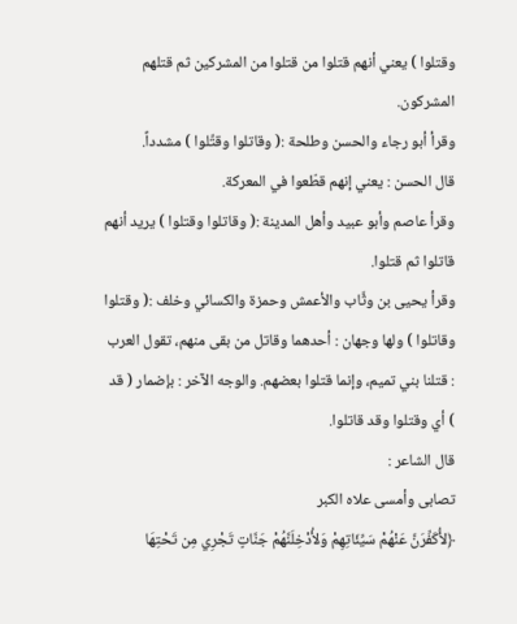وقتلوا ) يعني أنهم قتلوا من قتلوا من المشركين ثم قتلهم المشركون.
وقرأ أبو رجاء والحسن وطلحة :( وقاتلوا وقتِّلوا ) مشدداً.
قال الحسن : يعني إنهم قطّعوا في المعركة.
وقرأ عاصم وأبو عبيد وأهل المدينة :( وقاتلوا وقتلوا ) يريد أنهم قاتلوا ثم قتلوا.
وقرأ يحيى بن وثَّاب والأعمش وحمزة والكسائي وخلف :( وقتلوا وقاتلوا ) ولها وجهان : أحدهما وقاتل من بقى منهم، تقول العرب : قتلنا بني تميم، وإنما قتلوا بعضهم. والوجه الآخر : بإضمار ( قد ) أي وقتلوا وقد قاتلوا.
قال الشاعر :
تصابى وأمسى علاه الكبر
﴿لأُكَفِّرَنَّ عَنْهُمْ سَيِّئَاتِهِمْ وَلأُدْخِلَنَّهُمْ جَنَّاتٍ تَجْرِي مِن تَحْتِهَا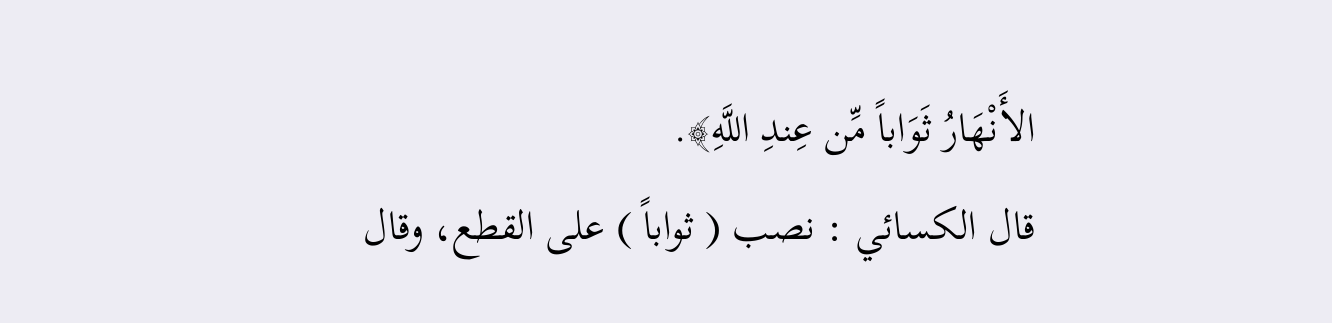الأَنْهَارُ ثَوَاباً مِّن عِندِ اللَّهِ﴾.
قال الكسائي : نصب ( ثواباً ) على القطع، وقال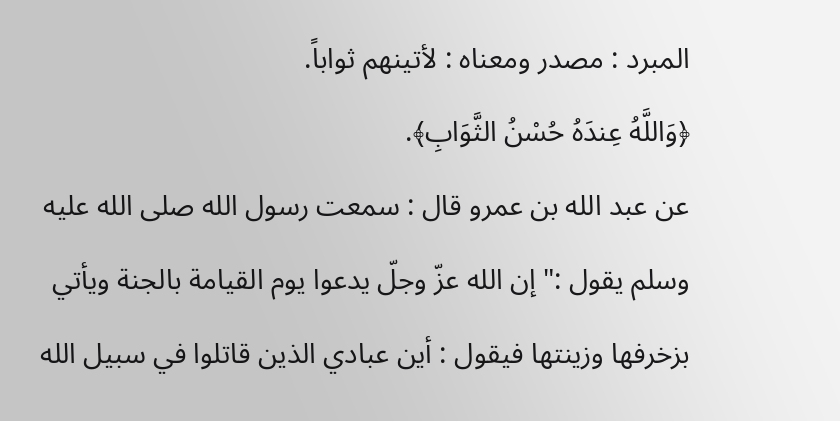المبرد : مصدر ومعناه : لأتينهم ثواباً.
﴿وَاللَّهُ عِندَهُ حُسْنُ الثَّوَابِ﴾.
عن عبد الله بن عمرو قال : سمعت رسول الله صلى الله عليه وسلم يقول :" إن الله عزّ وجلّ يدعوا يوم القيامة بالجنة ويأتي بزخرفها وزينتها فيقول : أين عبادي الذين قاتلوا في سبيل الله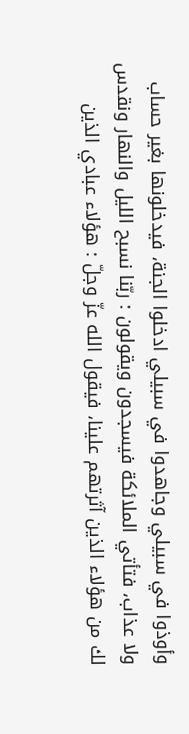وأوذوا في سبيلي وجاهدوا في سبيلي ادخلوا الجنة، فيدخلونها بغير حساب ولا عذاب، فتأتي الملائكة فيسجدون ويقولون : ربّنا نسبح الليل والنهار ونقدس لك من هؤلاء الذين آثرتهم علينا، فيقول الله عزّ وجلّ : هؤلاء عبادي الذين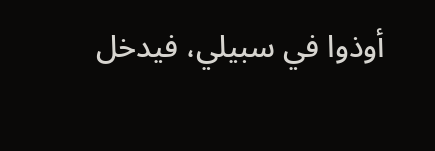أوذوا في سبيلي، فيدخل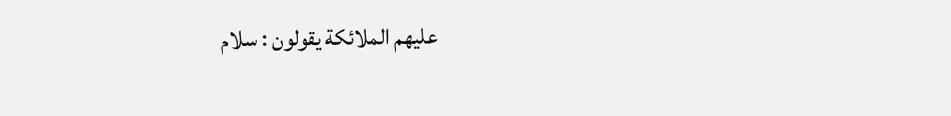عليهم الملائكة يقولون : سلام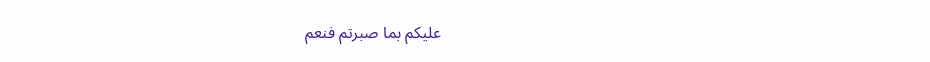عليكم بما صبرتم فنعم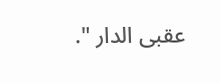عقبى الدار ".